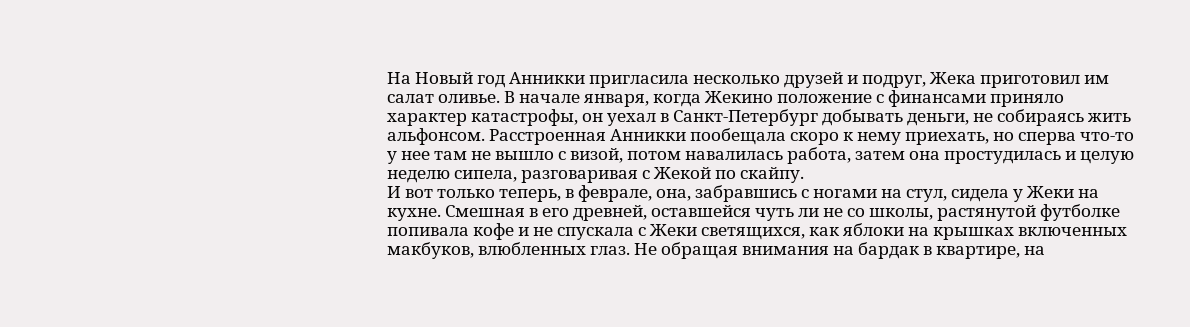На Новый год Анникки пригласила несколько друзей и подруг, Жека приготовил им салат оливье. В начале января, когда Жекино положение с финансами приняло характер катастрофы, он уехал в Санкт-Петербург добывать деньги, не собираясь жить альфонсом. Расстроенная Анникки пообещала скоро к нему приехать, но сперва что-то у нее там не вышло с визой, потом навалилась работа, затем она простудилась и целую неделю сипела, разговаривая с Жекой по скайпу.
И вот только теперь, в феврале, она, забравшись с ногами на стул, сидела у Жеки на кухне. Смешная в его древней, оставшейся чуть ли не со школы, растянутой футболке попивала кофе и не спускала с Жеки светящихся, как яблоки на крышках включенных макбуков, влюбленных глаз. Не обращая внимания на бардак в квартире, на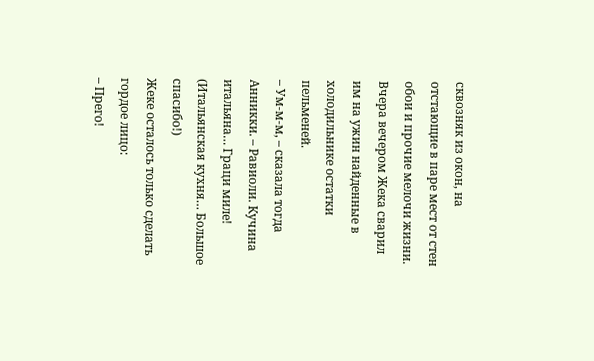сквозняк из окон, на отстающие в паре мест от стен обои и прочие мелочи жизни.
Вчера вечером Жека сварил им на ужин найденные в холодильнике остатки пельменей.
– Ум-м-м, – сказала тогда Анникки. – Равиоли. Кучина итальяна… Граци миле! (Итальянская кухня… Большое спасибо!)
Жеке осталось только сделать гордое лицо:
– Прего!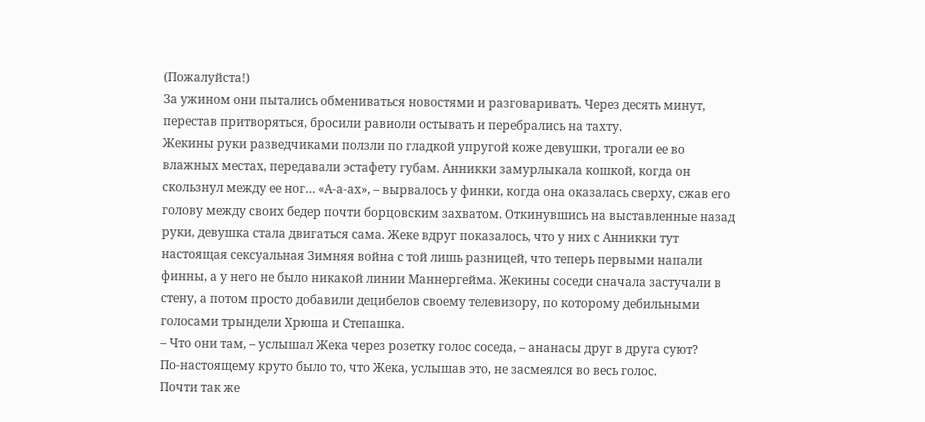(Пожалуйста!)
За ужином они пытались обмениваться новостями и разговаривать. Через десять минут, перестав притворяться, бросили равиоли остывать и перебрались на тахту.
Жекины руки разведчиками ползли по гладкой упругой коже девушки, трогали ее во влажных местах, передавали эстафету губам. Анникки замурлыкала кошкой, когда он скользнул между ее ног… «А-а-ах», – вырвалось у финки, когда она оказалась сверху, сжав его голову между своих бедер почти борцовским захватом. Откинувшись на выставленные назад руки, девушка стала двигаться сама. Жеке вдруг показалось, что у них с Анникки тут настоящая сексуальная Зимняя война с той лишь разницей, что теперь первыми напали финны, а у него не было никакой линии Маннергейма. Жекины соседи сначала застучали в стену, а потом просто добавили децибелов своему телевизору, по которому дебильными голосами трындели Хрюша и Степашка.
– Что они там, – услышал Жека через розетку голос соседа, – ананасы друг в друга суют?
По-настоящему круто было то, что Жека, услышав это, не засмеялся во весь голос.
Почти так же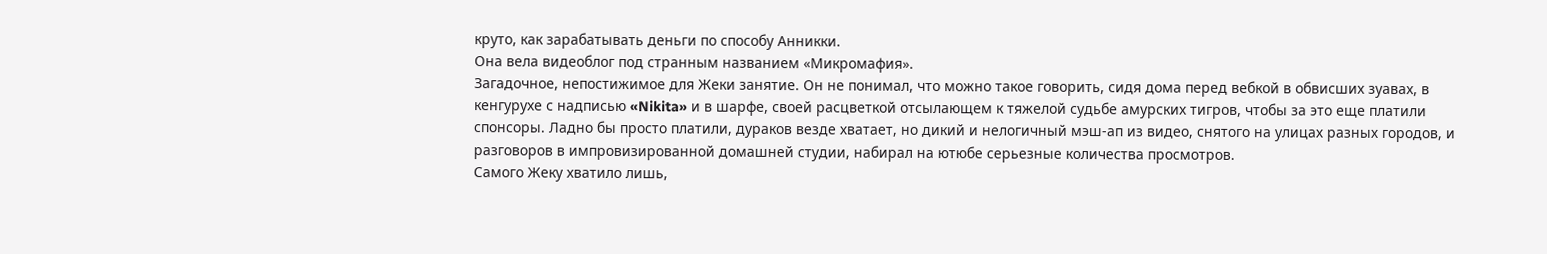круто, как зарабатывать деньги по способу Анникки.
Она вела видеоблог под странным названием «Микромафия».
Загадочное, непостижимое для Жеки занятие. Он не понимал, что можно такое говорить, сидя дома перед вебкой в обвисших зуавах, в кенгурухе с надписью «Nikita» и в шарфе, своей расцветкой отсылающем к тяжелой судьбе амурских тигров, чтобы за это еще платили спонсоры. Ладно бы просто платили, дураков везде хватает, но дикий и нелогичный мэш-ап из видео, снятого на улицах разных городов, и разговоров в импровизированной домашней студии, набирал на ютюбе серьезные количества просмотров.
Самого Жеку хватило лишь,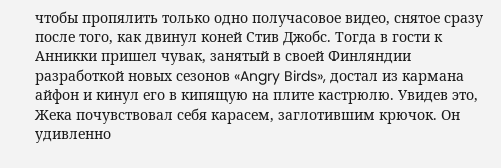чтобы пропялить только одно получасовое видео, снятое сразу после того, как двинул коней Стив Джобс. Тогда в гости к Анникки пришел чувак, занятый в своей Финляндии разработкой новых сезонов «Angry Birds», достал из кармана айфон и кинул его в кипящую на плите кастрюлю. Увидев это, Жека почувствовал себя карасем, заглотившим крючок. Он удивленно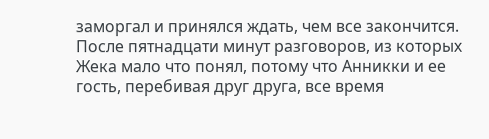заморгал и принялся ждать, чем все закончится. После пятнадцати минут разговоров, из которых Жека мало что понял, потому что Анникки и ее гость, перебивая друг друга, все время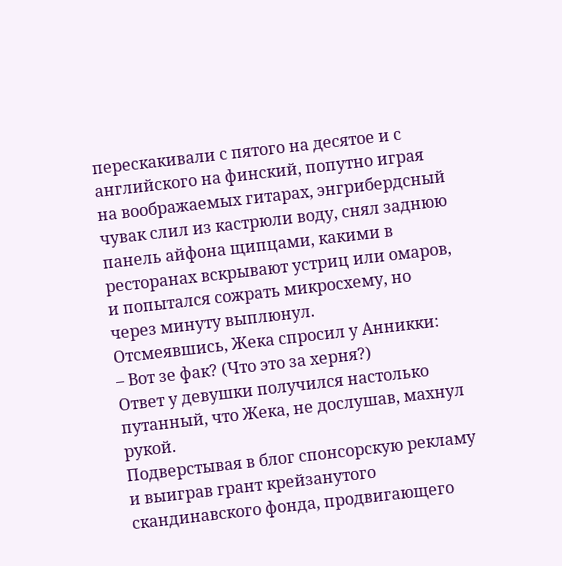перескакивали с пятого на десятое и с английского на финский, попутно играя на воображаемых гитарах, энгрибердсный чувак слил из кастрюли воду, снял заднюю панель айфона щипцами, какими в ресторанах вскрывают устриц или омаров, и попытался сожрать микросхему, но через минуту выплюнул.
Отсмеявшись, Жека спросил у Анникки:
– Вот зе фак? (Что это за херня?)
Ответ у девушки получился настолько путанный, что Жека, не дослушав, махнул рукой.
Подверстывая в блог спонсорскую рекламу и выиграв грант крейзанутого скандинавского фонда, продвигающего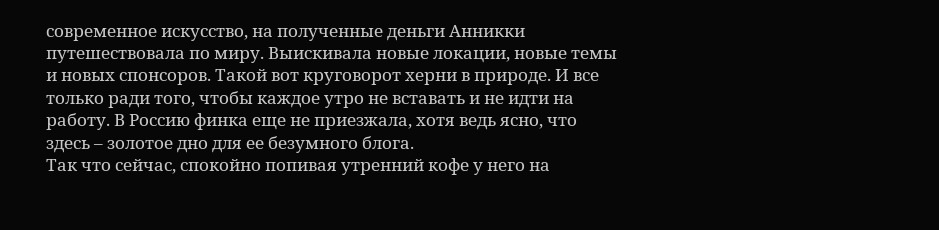современное искусство, на полученные деньги Анникки путешествовала по миру. Выискивала новые локации, новые темы и новых спонсоров. Такой вот круговорот херни в природе. И все только ради того, чтобы каждое утро не вставать и не идти на работу. В Россию финка еще не приезжала, хотя ведь ясно, что здесь – золотое дно для ее безумного блога.
Так что сейчас, спокойно попивая утренний кофе у него на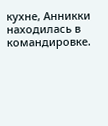кухне, Анникки находилась в командировке.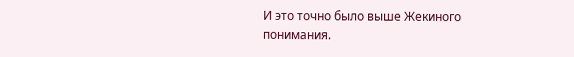И это точно было выше Жекиного понимания.